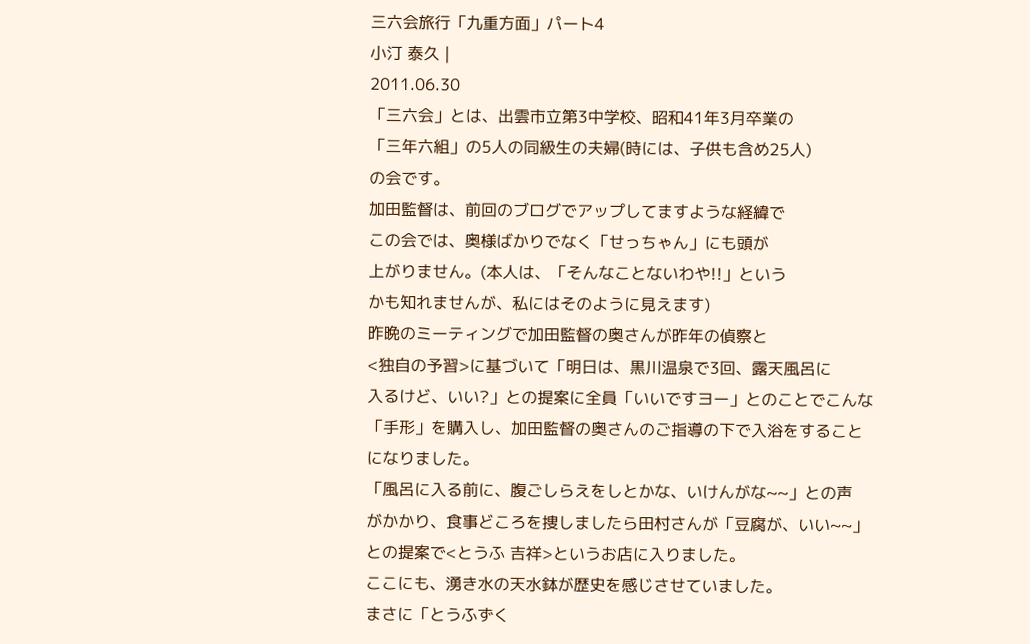三六会旅行「九重方面」パート4
小汀 泰久 |
2011.06.30
「三六会」とは、出雲市立第3中学校、昭和41年3月卒業の
「三年六組」の5人の同級生の夫婦(時には、子供も含め25人)
の会です。
加田監督は、前回のブログでアップしてますような経緯で
この会では、奥様ばかりでなく「せっちゃん」にも頭が
上がりません。(本人は、「そんなことないわや!!」という
かも知れませんが、私にはそのように見えます)
昨晩のミーティングで加田監督の奥さんが昨年の偵察と
<独自の予習>に基づいて「明日は、黒川温泉で3回、露天風呂に
入るけど、いい?」との提案に全員「いいですヨー」とのことでこんな
「手形」を購入し、加田監督の奥さんのご指導の下で入浴をすること
になりました。
「風呂に入る前に、腹ごしらえをしとかな、いけんがな~~」との声
がかかり、食事どころを捜しましたら田村さんが「豆腐が、いい~~」
との提案で<とうふ 吉祥>というお店に入りました。
ここにも、湧き水の天水鉢が歴史を感じさせていました。
まさに「とうふずく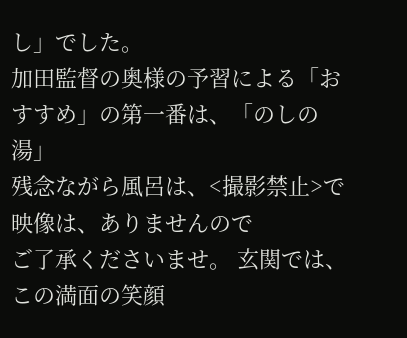し」でした。
加田監督の奥様の予習による「おすすめ」の第一番は、「のしの湯」
残念ながら風呂は、<撮影禁止>で映像は、ありませんので
ご了承くださいませ。 玄関では、この満面の笑顔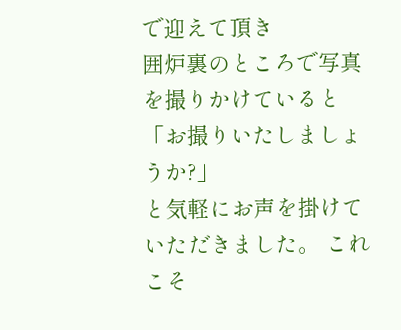で迎えて頂き
囲炉裏のところで写真を撮りかけていると「お撮りいたしましょうか?」
と気軽にお声を掛けていただきました。 これこそ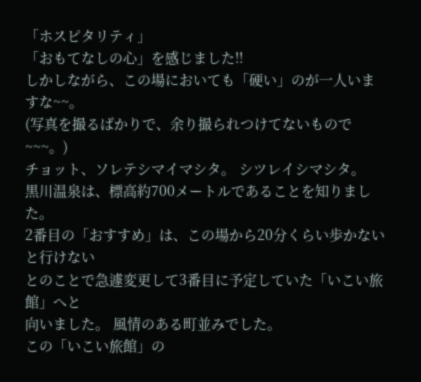「ホスピタリティ」
「おもてなしの心」を感じました!!
しかしながら、この場においても「硬い」のが一人いますな~~。
(写真を撮るばかりで、余り撮られつけてないもので~~~。)
チョット、ソレテシマイマシタ。 シツレイシマシタ。
黒川温泉は、標高約700メートルであることを知りました。
2番目の「おすすめ」は、この場から20分くらい歩かないと行けない
とのことで急遽変更して3番目に予定していた「いこい旅館」へと
向いました。 風情のある町並みでした。
この「いこい旅館」の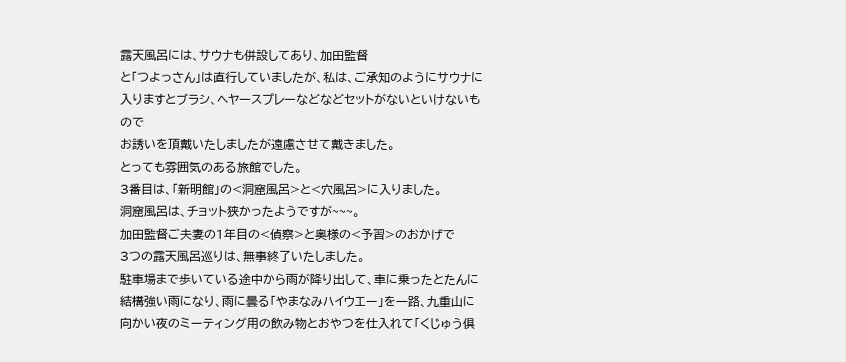露天風呂には、サウナも併設してあり、加田監督
と「つよっさん」は直行していましたが、私は、ご承知のようにサウナに
入りますとブラシ、ヘヤースプレーなどなどセットがないといけないもので
お誘いを頂戴いたしましたが遠慮させて戴きました。
とっても雰囲気のある旅館でした。
3番目は、「新明館」の<洞窟風呂>と<穴風呂>に入りました。
洞窟風呂は、チョット狭かったようですが~~~。
加田監督ご夫妻の1年目の<偵察>と奥様の<予習>のおかげで
3つの露天風呂巡りは、無事終了いたしました。
駐車場まで歩いている途中から雨が降り出して、車に乗ったとたんに
結構強い雨になり、雨に曇る「やまなみハイウエー」を一路、九重山に
向かい夜のミーティング用の飲み物とおやつを仕入れて「くじゅう倶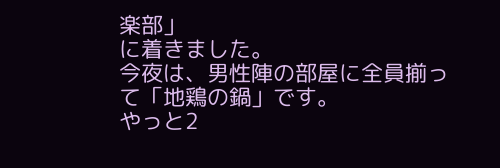楽部」
に着きました。
今夜は、男性陣の部屋に全員揃って「地鶏の鍋」です。
やっと2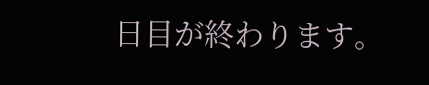日目が終わります。